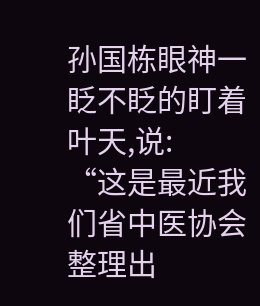孙国栋眼神一眨不眨的盯着叶天,说:
“这是最近我们省中医协会整理出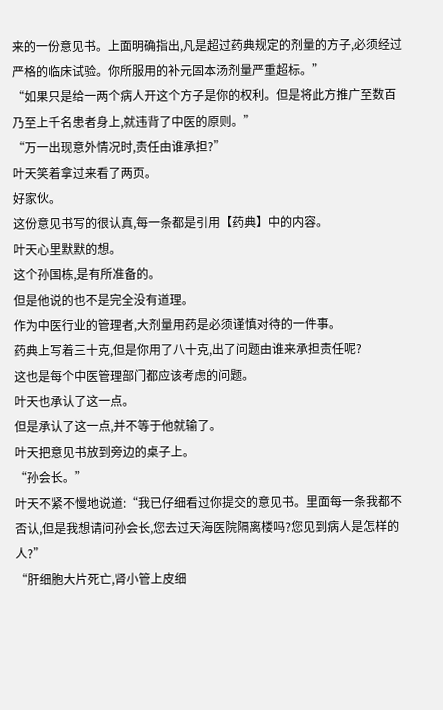来的一份意见书。上面明确指出,凡是超过药典规定的剂量的方子,必须经过严格的临床试验。你所服用的补元固本汤剂量严重超标。”
“如果只是给一两个病人开这个方子是你的权利。但是将此方推广至数百乃至上千名患者身上,就违背了中医的原则。”
“万一出现意外情况时,责任由谁承担?”
叶天笑着拿过来看了两页。
好家伙。
这份意见书写的很认真,每一条都是引用【药典】中的内容。
叶天心里默默的想。
这个孙国栋,是有所准备的。
但是他说的也不是完全没有道理。
作为中医行业的管理者,大剂量用药是必须谨慎对待的一件事。
药典上写着三十克,但是你用了八十克,出了问题由谁来承担责任呢?
这也是每个中医管理部门都应该考虑的问题。
叶天也承认了这一点。
但是承认了这一点,并不等于他就输了。
叶天把意见书放到旁边的桌子上。
“孙会长。”
叶天不紧不慢地说道:“我已仔细看过你提交的意见书。里面每一条我都不否认,但是我想请问孙会长,您去过天海医院隔离楼吗?您见到病人是怎样的人?”
“肝细胞大片死亡,肾小管上皮细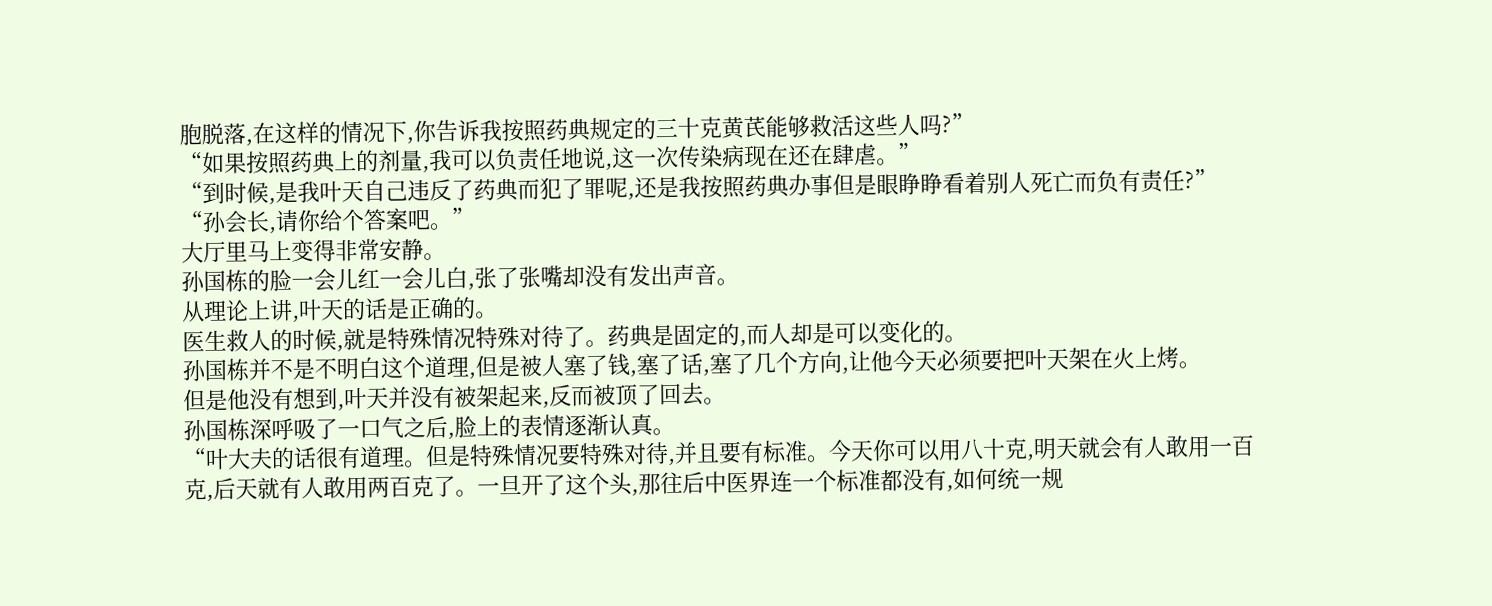胞脱落,在这样的情况下,你告诉我按照药典规定的三十克黄芪能够救活这些人吗?”
“如果按照药典上的剂量,我可以负责任地说,这一次传染病现在还在肆虐。”
“到时候,是我叶天自己违反了药典而犯了罪呢,还是我按照药典办事但是眼睁睁看着别人死亡而负有责任?”
“孙会长,请你给个答案吧。”
大厅里马上变得非常安静。
孙国栋的脸一会儿红一会儿白,张了张嘴却没有发出声音。
从理论上讲,叶天的话是正确的。
医生救人的时候,就是特殊情况特殊对待了。药典是固定的,而人却是可以变化的。
孙国栋并不是不明白这个道理,但是被人塞了钱,塞了话,塞了几个方向,让他今天必须要把叶天架在火上烤。
但是他没有想到,叶天并没有被架起来,反而被顶了回去。
孙国栋深呼吸了一口气之后,脸上的表情逐渐认真。
“叶大夫的话很有道理。但是特殊情况要特殊对待,并且要有标准。今天你可以用八十克,明天就会有人敢用一百克,后天就有人敢用两百克了。一旦开了这个头,那往后中医界连一个标准都没有,如何统一规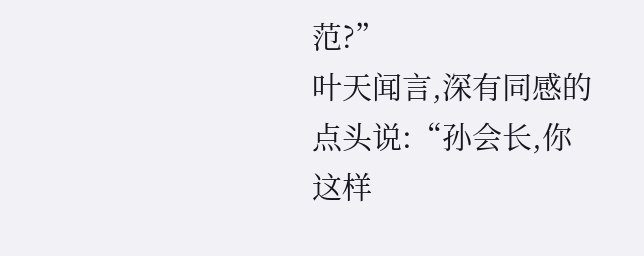范?”
叶天闻言,深有同感的点头说:“孙会长,你这样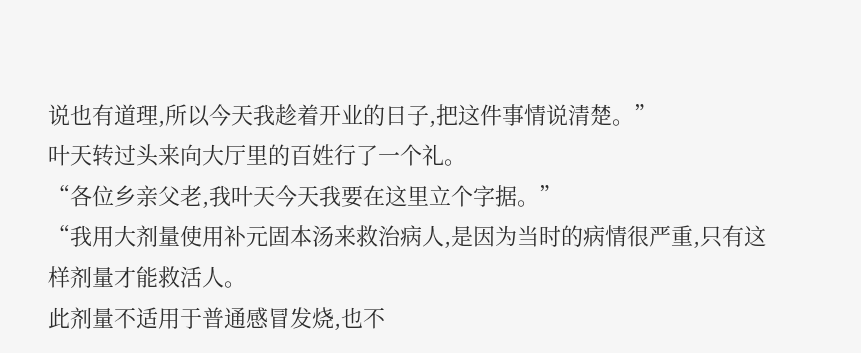说也有道理,所以今天我趁着开业的日子,把这件事情说清楚。”
叶天转过头来向大厅里的百姓行了一个礼。
“各位乡亲父老,我叶天今天我要在这里立个字据。”
“我用大剂量使用补元固本汤来救治病人,是因为当时的病情很严重,只有这样剂量才能救活人。
此剂量不适用于普通感冒发烧,也不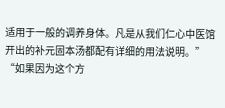适用于一般的调养身体。凡是从我们仁心中医馆开出的补元固本汤都配有详细的用法说明。”
“如果因为这个方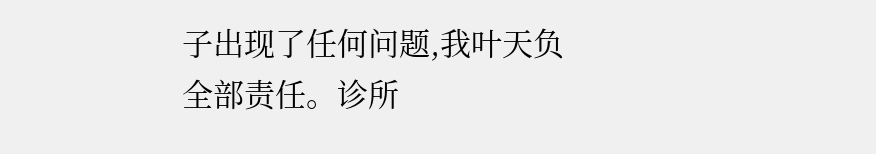子出现了任何问题,我叶天负全部责任。诊所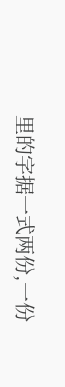里的字据一式两份,一份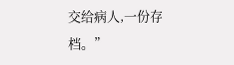交给病人,一份存档。”